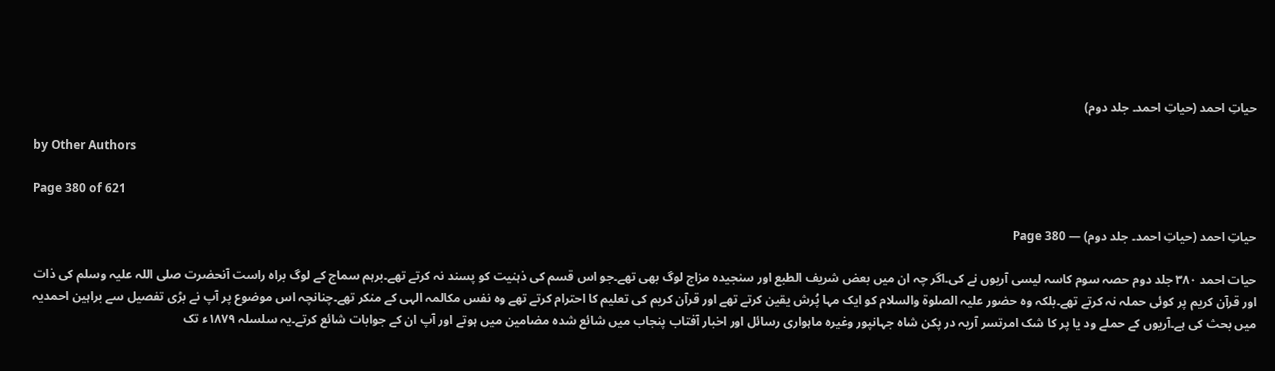حیاتِ احمد (حیاتِ احمد۔ جلد دوم)

by Other Authors

Page 380 of 621

حیاتِ احمد (حیاتِ احمد۔ جلد دوم) — Page 380

حیات احمد ۳۸۰ جلد دوم حصہ سوم کاسہ لیسی آریوں نے کی۔اگر چہ ان میں بعض شریف الطبع اور سنجیدہ مزاج لوگ بھی تھے۔جو اس قسم کی ذہنیت کو پسند نہ کرتے تھے۔برہم سماج کے لوگ براہ راست آنحضرت صلی اللہ علیہ وسلم کی ذات اور قرآن کریم پر کوئی حملہ نہ کرتے تھے۔بلکہ وہ حضور علیہ الصلوۃ والسلام کو ایک مہا پُرش یقین کرتے تھے اور قرآن کریم کی تعلیم کا احترام کرتے تھے وہ نفس مکالمہ الہی کے منکر تھے۔چنانچہ اس موضوع پر آپ نے بڑی تفصیل سے براہین احمدیہ میں بحث کی ہے۔آریوں کے حملے ود یا پر کا شک امرتسر آریہ در پکن شاہ جہانپور وغیرہ ماہواری رسائل اور اخبار آفتاب پنجاب میں شائع شدہ مضامین میں ہوتے اور آپ ان کے جوابات شائع کرتے۔یہ سلسلہ ۱۸۷۹ء تک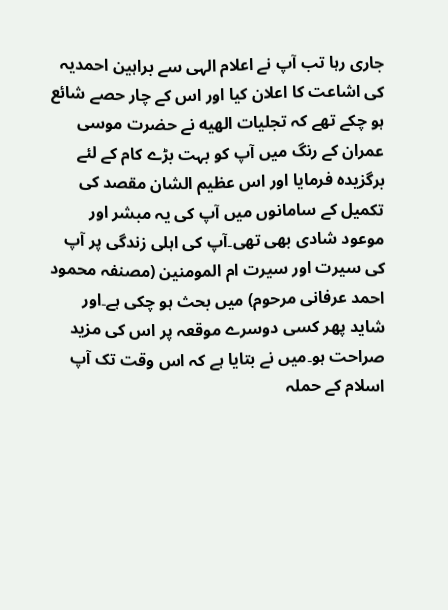جاری رہا تب آپ نے اعلام الہی سے براہین احمدیہ کی اشاعت کا اعلان کیا اور اس کے چار حصے شائع ہو چکے تھے کہ تجلیات الهیه نے حضرت موسی عمران کے رنگ میں آپ کو بہت بڑے کام کے لئے برگزیدہ فرمایا اور اس عظیم الشان مقصد کی تکمیل کے سامانوں میں آپ کی یہ مبشر اور موعود شادی بھی تھی۔آپ کی اہلی زندگی پر آپ کی سیرت اور سیرت ام المومنین (مصنفہ محمود احمد عرفانی مرحوم) میں بحث ہو چکی ہے۔اور شاید پھر کسی دوسرے موقعہ پر اس کی مزید صراحت ہو۔میں نے بتایا ہے کہ اس وقت تک آپ اسلام کے حملہ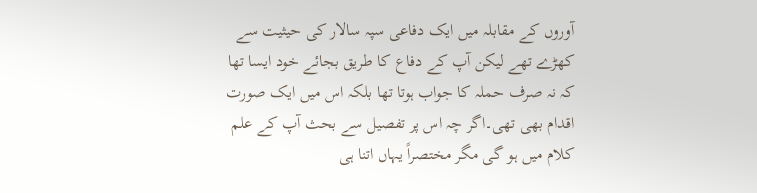آوروں کے مقابلہ میں ایک دفاعی سپہ سالار کی حیثیت سے کھڑے تھے لیکن آپ کے دفاع کا طریق بجائے خود ایسا تھا کہ نہ صرف حملہ کا جواب ہوتا تھا بلکہ اس میں ایک صورت اقدام بھی تھی۔اگر چہ اس پر تفصیل سے بحث آپ کے علم کلام میں ہو گی مگر مختصراً یہاں اتنا ہی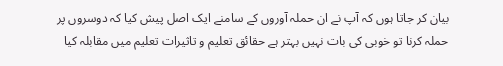بیان کر جاتا ہوں کہ آپ نے ان حملہ آوروں کے سامنے ایک اصل پیش کیا کہ دوسروں پر حملہ کرنا تو خوبی کی بات نہیں بہتر ہے حقائق تعلیم و تاثیرات تعلیم میں مقابلہ کیا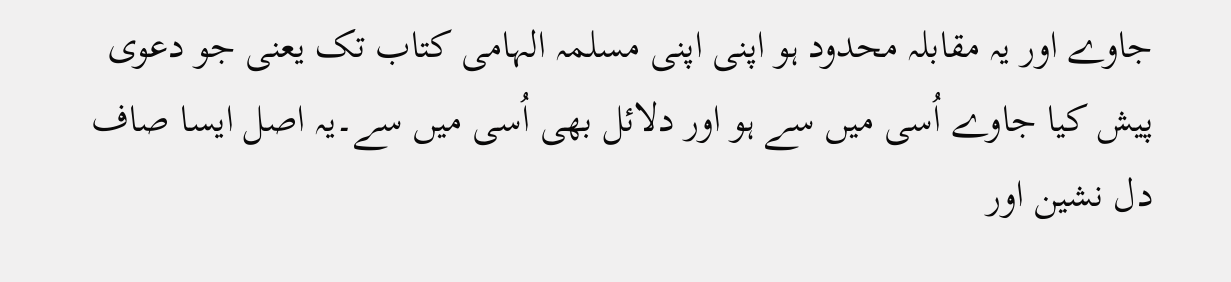جاوے اور یہ مقابلہ محدود ہو اپنی اپنی مسلمہ الہامی کتاب تک یعنی جو دعوی پیش کیا جاوے اُسی میں سے ہو اور دلائل بھی اُسی میں سے۔یہ اصل ایسا صاف دل نشین اور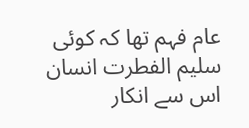عام فہم تھا کہ کوئی سلیم الفطرت انسان اس سے انکار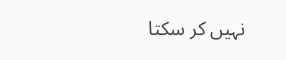نہیں کر سکتا